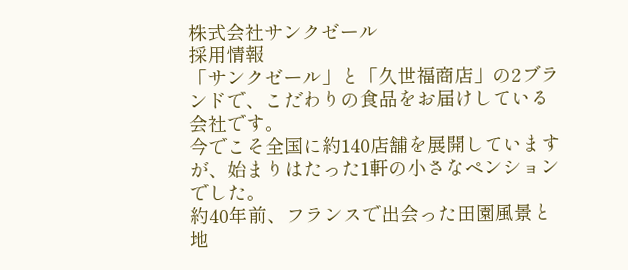株式会社サンクゼール
採用情報
「サンクゼール」と「久世福商店」の2ブランドで、こだわりの食品をお届けしている会社です。
今でこそ全国に約140店舗を展開していますが、始まりはたった1軒の小さなペンションでした。
約40年前、フランスで出会った田園風景と地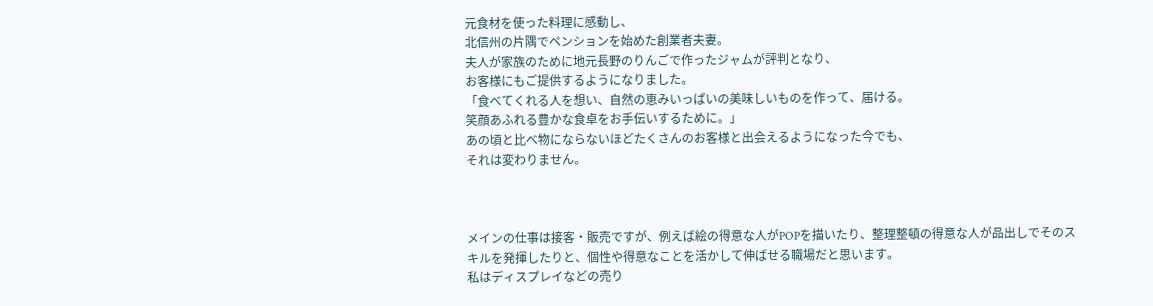元食材を使った料理に感動し、
北信州の片隅でペンションを始めた創業者夫妻。
夫人が家族のために地元長野のりんごで作ったジャムが評判となり、
お客様にもご提供するようになりました。
「食べてくれる人を想い、自然の恵みいっぱいの美味しいものを作って、届ける。
笑顔あふれる豊かな食卓をお手伝いするために。」
あの頃と比べ物にならないほどたくさんのお客様と出会えるようになった今でも、
それは変わりません。



メインの仕事は接客・販売ですが、例えば絵の得意な人がPOPを描いたり、整理整頓の得意な人が品出しでそのスキルを発揮したりと、個性や得意なことを活かして伸ばせる職場だと思います。
私はディスプレイなどの売り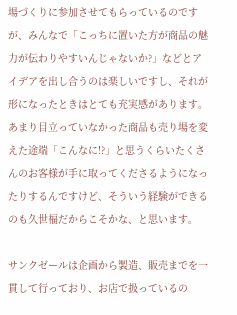場づくりに参加させてもらっているのですが、みんなで「こっちに置いた方が商品の魅力が伝わりやすいんじゃないか?」などとアイデアを出し合うのは楽しいですし、それが形になったときはとても充実感があります。
あまり目立っていなかった商品も売り場を変えた途端「こんなに!?」と思うくらいたくさんのお客様が手に取ってくださるようになったりするんですけど、そういう経験ができるのも久世福だからこそかな、と思います。

サンクゼールは企画から製造、販売までを一貫して行っており、お店で扱っているの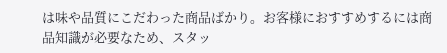は味や品質にこだわった商品ばかり。お客様におすすめするには商品知識が必要なため、スタッ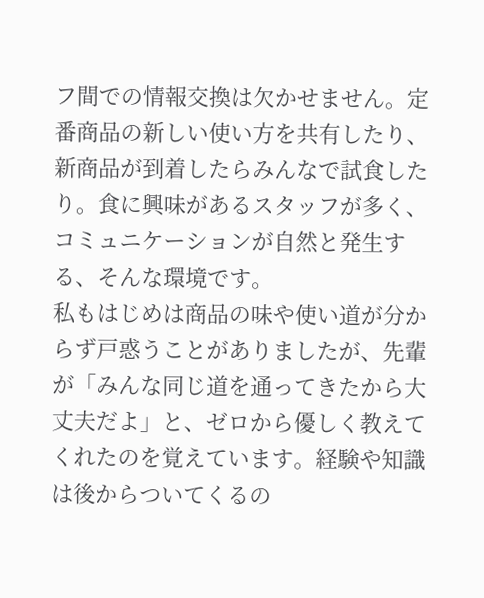フ間での情報交換は欠かせません。定番商品の新しい使い方を共有したり、新商品が到着したらみんなで試食したり。食に興味があるスタッフが多く、コミュニケーションが自然と発生する、そんな環境です。
私もはじめは商品の味や使い道が分からず戸惑うことがありましたが、先輩が「みんな同じ道を通ってきたから大丈夫だよ」と、ゼロから優しく教えてくれたのを覚えています。経験や知識は後からついてくるの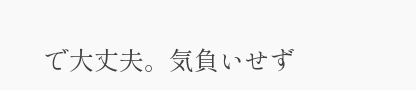で大丈夫。気負いせず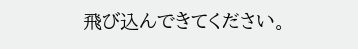飛び込んできてください。